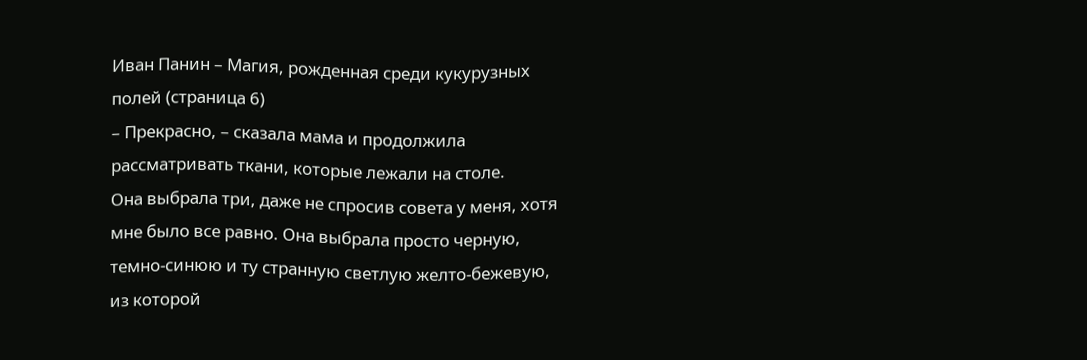Иван Панин – Магия, рожденная среди кукурузных полей (страница 6)
– Прекрасно, – сказала мама и продолжила рассматривать ткани, которые лежали на столе.
Она выбрала три, даже не спросив совета у меня, хотя мне было все равно. Она выбрала просто черную, темно-синюю и ту странную светлую желто-бежевую, из которой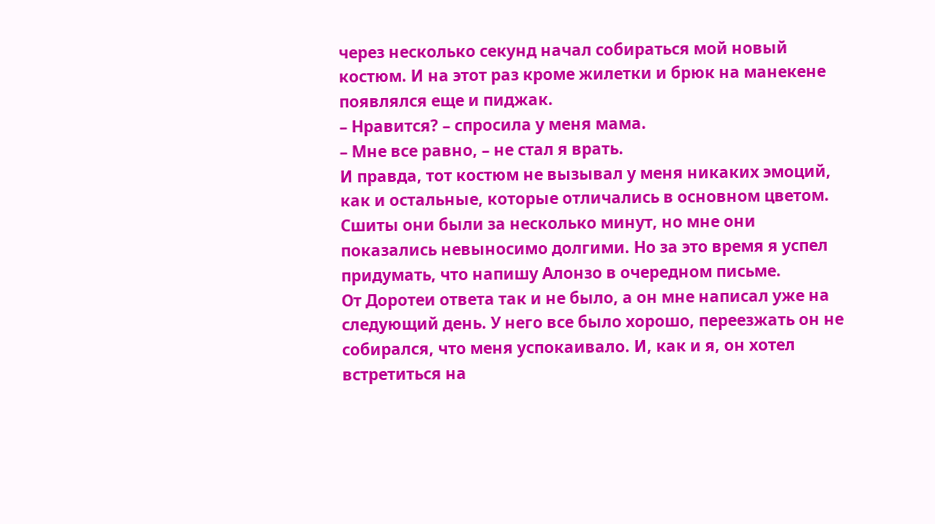через несколько секунд начал собираться мой новый костюм. И на этот раз кроме жилетки и брюк на манекене появлялся еще и пиджак.
– Нравится? – спросила у меня мама.
– Мне все равно, – не стал я врать.
И правда, тот костюм не вызывал у меня никаких эмоций, как и остальные, которые отличались в основном цветом. Сшиты они были за несколько минут, но мне они показались невыносимо долгими. Но за это время я успел придумать, что напишу Алонзо в очередном письме.
От Доротеи ответа так и не было, а он мне написал уже на следующий день. У него все было хорошо, переезжать он не собирался, что меня успокаивало. И, как и я, он хотел встретиться на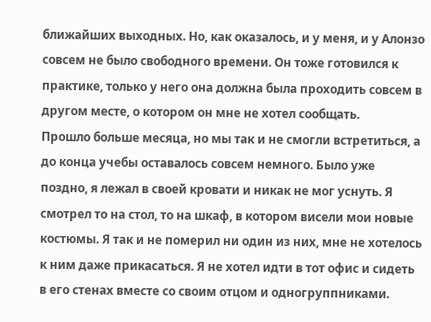ближайших выходных. Но, как оказалось, и у меня, и у Алонзо совсем не было свободного времени. Он тоже готовился к практике, только у него она должна была проходить совсем в другом месте, о котором он мне не хотел сообщать.
Прошло больше месяца, но мы так и не смогли встретиться, а до конца учебы оставалось совсем немного. Было уже поздно, я лежал в своей кровати и никак не мог уснуть. Я смотрел то на стол, то на шкаф, в котором висели мои новые костюмы. Я так и не померил ни один из них, мне не хотелось к ним даже прикасаться. Я не хотел идти в тот офис и сидеть в его стенах вместе со своим отцом и одногруппниками.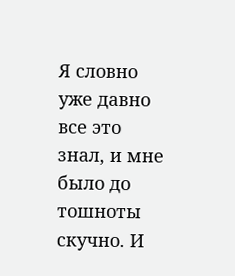Я словно уже давно все это знал, и мне было до тошноты скучно. И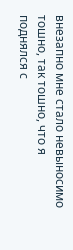внезапно мне стало невыносимо тошно, так тошно, что я поднялся с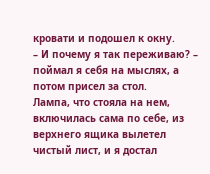кровати и подошел к окну.
– И почему я так переживаю? – поймал я себя на мыслях, а потом присел за стол.
Лампа, что стояла на нем, включилась сама по себе, из верхнего ящика вылетел чистый лист, и я достал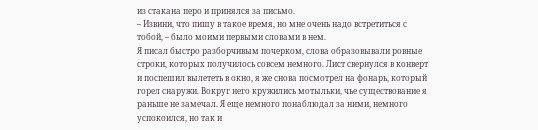из стакана перо и принялся за письмо.
– Извини, что пишу в такое время, но мне очень надо встретиться с тобой, – было моими первыми словами в нем.
Я писал быстро разборчивым почерком, слова образовывали ровные строки, которых получилось совсем немного. Лист свернулся в конверт и поспешил вылететь в окно, я же снова посмотрел на фонарь, который горел снаружи. Вокруг него кружились мотыльки, чье существование я раньше не замечал. Я еще немного понаблюдал за ними, немного успокоился, но так и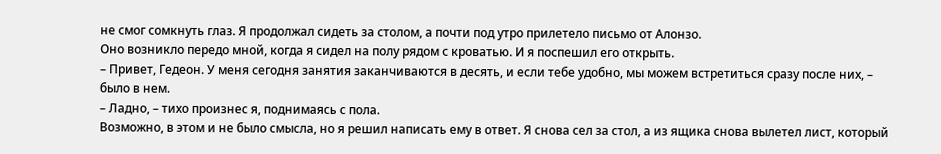не смог сомкнуть глаз. Я продолжал сидеть за столом, а почти под утро прилетело письмо от Алонзо.
Оно возникло передо мной, когда я сидел на полу рядом с кроватью. И я поспешил его открыть.
– Привет, Гедеон. У меня сегодня занятия заканчиваются в десять, и если тебе удобно, мы можем встретиться сразу после них, – было в нем.
– Ладно, – тихо произнес я, поднимаясь с пола.
Возможно, в этом и не было смысла, но я решил написать ему в ответ. Я снова сел за стол, а из ящика снова вылетел лист, который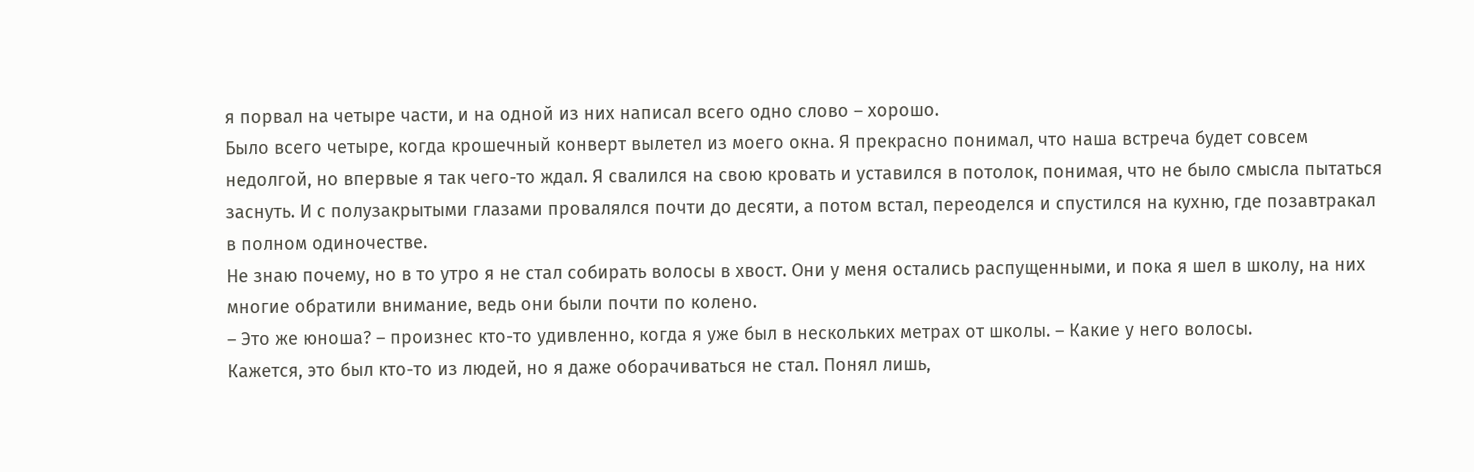я порвал на четыре части, и на одной из них написал всего одно слово – хорошо.
Было всего четыре, когда крошечный конверт вылетел из моего окна. Я прекрасно понимал, что наша встреча будет совсем недолгой, но впервые я так чего-то ждал. Я свалился на свою кровать и уставился в потолок, понимая, что не было смысла пытаться заснуть. И с полузакрытыми глазами провалялся почти до десяти, а потом встал, переоделся и спустился на кухню, где позавтракал в полном одиночестве.
Не знаю почему, но в то утро я не стал собирать волосы в хвост. Они у меня остались распущенными, и пока я шел в школу, на них многие обратили внимание, ведь они были почти по колено.
– Это же юноша? – произнес кто-то удивленно, когда я уже был в нескольких метрах от школы. – Какие у него волосы.
Кажется, это был кто-то из людей, но я даже оборачиваться не стал. Понял лишь,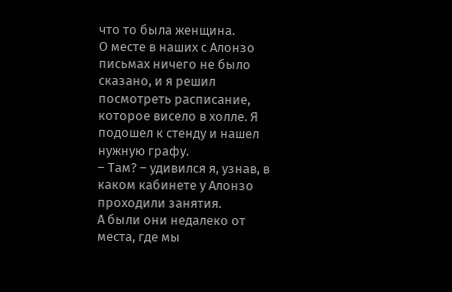что то была женщина.
О месте в наших с Алонзо письмах ничего не было сказано, и я решил посмотреть расписание, которое висело в холле. Я подошел к стенду и нашел нужную графу.
– Там? – удивился я, узнав, в каком кабинете у Алонзо проходили занятия.
А были они недалеко от места, где мы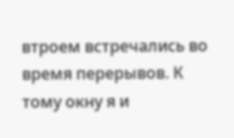втроем встречались во время перерывов. К тому окну я и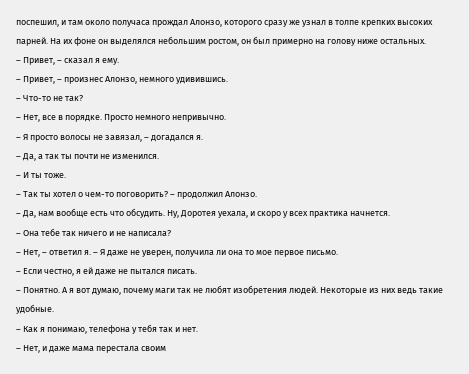поспешил, и там около получаса прождал Алонзо, которого сразу же узнал в толпе крепких высоких парней. На их фоне он выделялся небольшим ростом, он был примерно на голову ниже остальных.
– Привет, – сказал я ему.
– Привет, – произнес Алонзо, немного удивившись.
– Что-то не так?
– Нет, все в порядке. Просто немного непривычно.
– Я просто волосы не завязал, – догадался я.
– Да, а так ты почти не изменился.
– И ты тоже.
– Так ты хотел о чем-то поговорить? – продолжил Алонзо.
– Да, нам вообще есть что обсудить. Ну, Доротея уехала, и скоро у всех практика начнется.
– Она тебе так ничего и не написала?
– Нет, – ответил я. – Я даже не уверен, получила ли она то мое первое письмо.
– Если честно, я ей даже не пытался писать.
– Понятно. А я вот думаю, почему маги так не любят изобретения людей. Некоторые из них ведь такие удобные.
– Как я понимаю, телефона у тебя так и нет.
– Нет, и даже мама перестала своим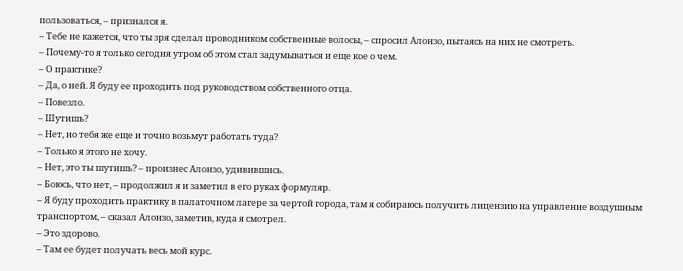пользоваться, – признался я.
– Тебе не кажется, что ты зря сделал проводником собственные волосы, – спросил Алонзо, пытаясь на них не смотреть.
– Почему-то я только сегодня утром об этом стал задумываться и еще кое о чем.
– О практике?
– Да, о ней. Я буду ее проходить под руководством собственного отца.
– Повезло.
– Шутишь?
– Нет, но тебя же еще и точно возьмут работать туда?
– Только я этого не хочу.
– Нет, это ты шутишь? – произнес Алонзо, удивившись.
– Боюсь, что нет, – продолжил я и заметил в его руках формуляр.
– Я буду проходить практику в палаточном лагере за чертой города, там я собираюсь получить лицензию на управление воздушным транспортом, – сказал Алонзо, заметив, куда я смотрел.
– Это здорово.
– Там ее будет получать весь мой курс.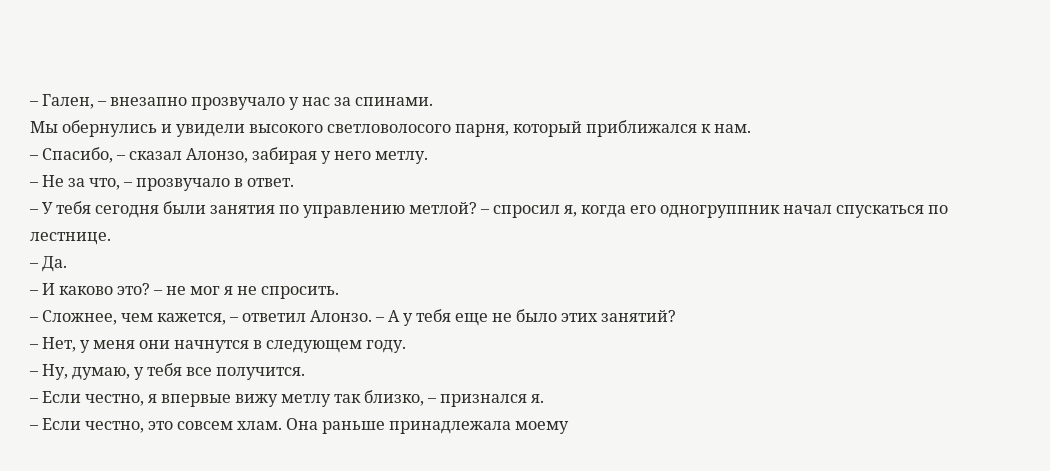– Гален, – внезапно прозвучало у нас за спинами.
Мы обернулись и увидели высокого светловолосого парня, который приближался к нам.
– Спасибо, – сказал Алонзо, забирая у него метлу.
– Не за что, – прозвучало в ответ.
– У тебя сегодня были занятия по управлению метлой? – спросил я, когда его одногруппник начал спускаться по лестнице.
– Да.
– И каково это? – не мог я не спросить.
– Сложнее, чем кажется, – ответил Алонзо. – А у тебя еще не было этих занятий?
– Нет, у меня они начнутся в следующем году.
– Ну, думаю, у тебя все получится.
– Если честно, я впервые вижу метлу так близко, – признался я.
– Если честно, это совсем хлам. Она раньше принадлежала моему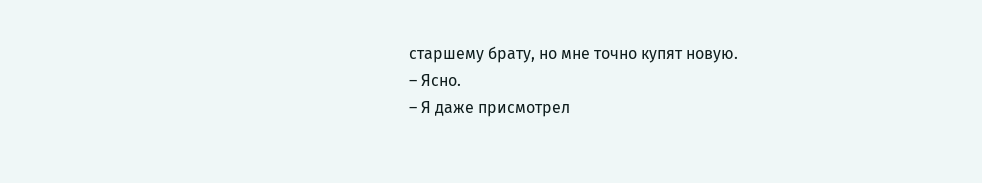старшему брату, но мне точно купят новую.
– Ясно.
– Я даже присмотрел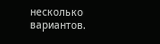несколько вариантов.